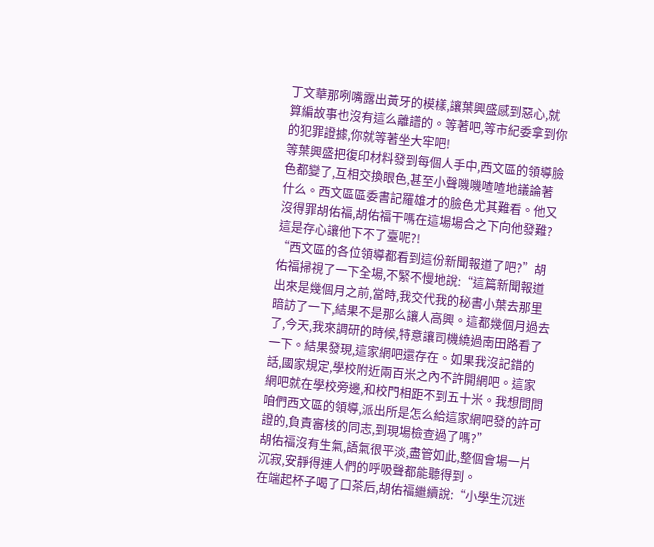丁文華那咧嘴露出黃牙的模樣,讓葉興盛感到惡心,就算編故事也沒有這么離譜的。等著吧,等市紀委拿到你的犯罪證據,你就等著坐大牢吧!
等葉興盛把復印材料發到每個人手中,西文區的領導臉色都變了,互相交換眼色,甚至小聲嘰嘰喳喳地議論著什么。西文區區委書記羅雄才的臉色尤其難看。他又沒得罪胡佑福,胡佑福干嗎在這場場合之下向他發難?這是存心讓他下不了臺呢?!
“西文區的各位領導都看到這份新聞報道了吧?”胡佑福掃視了一下全場,不緊不慢地說:“這篇新聞報道出來是幾個月之前,當時,我交代我的秘書小葉去那里暗訪了一下,結果不是那么讓人高興。這都幾個月過去了,今天,我來調研的時候,特意讓司機繞過南田路看了一下。結果發現,這家網吧還存在。如果我沒記錯的話,國家規定,學校附近兩百米之內不許開網吧。這家網吧就在學校旁邊,和校門相距不到五十米。我想問問咱們西文區的領導,派出所是怎么給這家網吧發的許可證的,負責審核的同志,到現場檢查過了嗎?”
胡佑福沒有生氣,語氣很平淡,盡管如此,整個會場一片沉寂,安靜得連人們的呼吸聲都能聽得到。
在端起杯子喝了口茶后,胡佑福繼續說:“小學生沉迷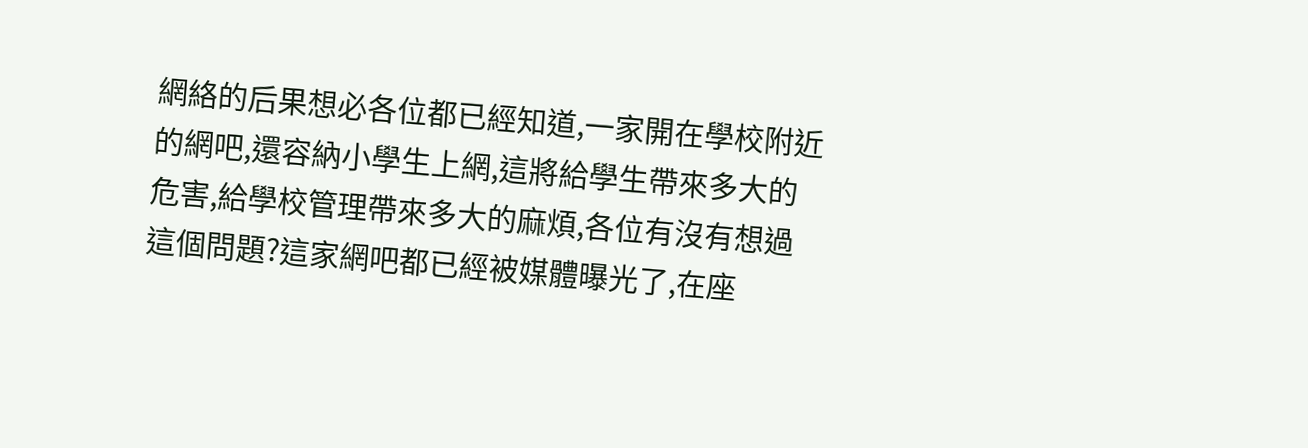網絡的后果想必各位都已經知道,一家開在學校附近的網吧,還容納小學生上網,這將給學生帶來多大的危害,給學校管理帶來多大的麻煩,各位有沒有想過這個問題?這家網吧都已經被媒體曝光了,在座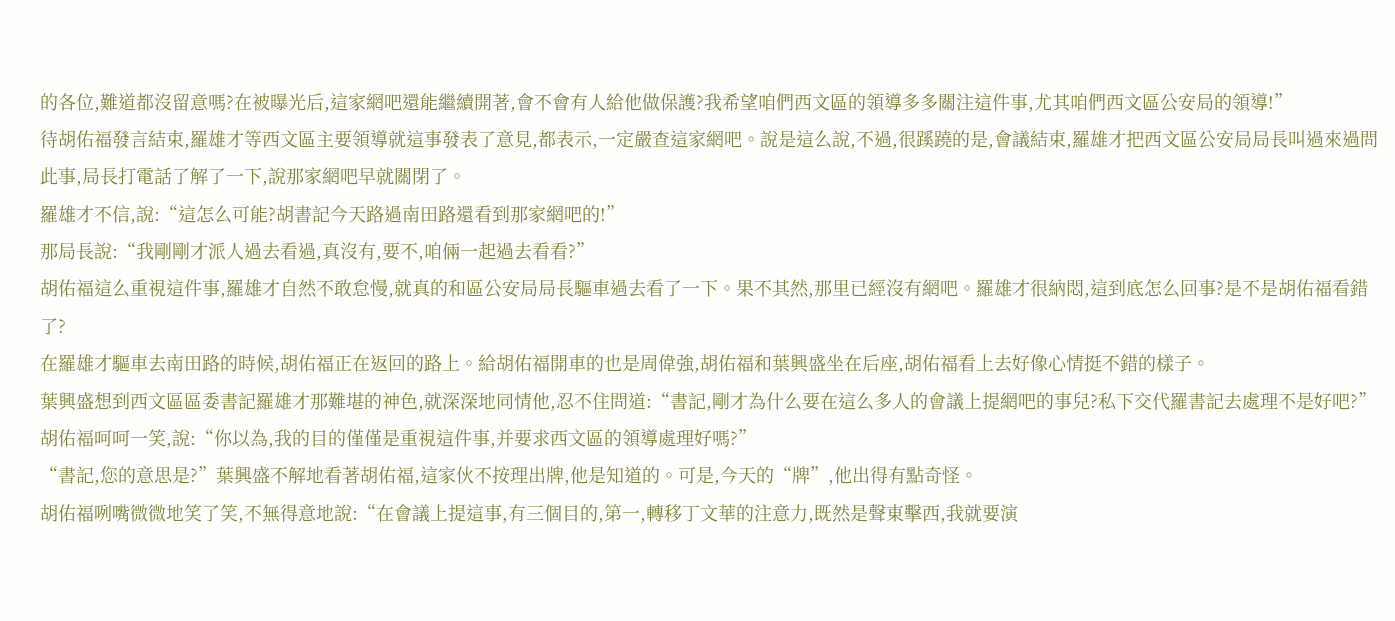的各位,難道都沒留意嗎?在被曝光后,這家網吧還能繼續開著,會不會有人給他做保護?我希望咱們西文區的領導多多關注這件事,尤其咱們西文區公安局的領導!”
待胡佑福發言結束,羅雄才等西文區主要領導就這事發表了意見,都表示,一定嚴查這家網吧。說是這么說,不過,很蹊蹺的是,會議結束,羅雄才把西文區公安局局長叫過來過問此事,局長打電話了解了一下,說那家網吧早就關閉了。
羅雄才不信,說:“這怎么可能?胡書記今天路過南田路還看到那家網吧的!”
那局長說:“我剛剛才派人過去看過,真沒有,要不,咱倆一起過去看看?”
胡佑福這么重視這件事,羅雄才自然不敢怠慢,就真的和區公安局局長驅車過去看了一下。果不其然,那里已經沒有網吧。羅雄才很納悶,這到底怎么回事?是不是胡佑福看錯了?
在羅雄才驅車去南田路的時候,胡佑福正在返回的路上。給胡佑福開車的也是周偉強,胡佑福和葉興盛坐在后座,胡佑福看上去好像心情挺不錯的樣子。
葉興盛想到西文區區委書記羅雄才那難堪的神色,就深深地同情他,忍不住問道:“書記,剛才為什么要在這么多人的會議上提網吧的事兒?私下交代羅書記去處理不是好吧?”
胡佑福呵呵一笑,說:“你以為,我的目的僅僅是重視這件事,并要求西文區的領導處理好嗎?”
“書記,您的意思是?”葉興盛不解地看著胡佑福,這家伙不按理出牌,他是知道的。可是,今天的“牌”,他出得有點奇怪。
胡佑福咧嘴微微地笑了笑,不無得意地說:“在會議上提這事,有三個目的,第一,轉移丁文華的注意力,既然是聲東擊西,我就要演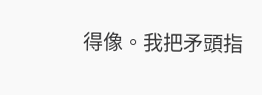得像。我把矛頭指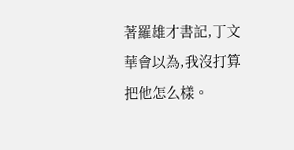著羅雄才書記,丁文華會以為,我沒打算把他怎么樣。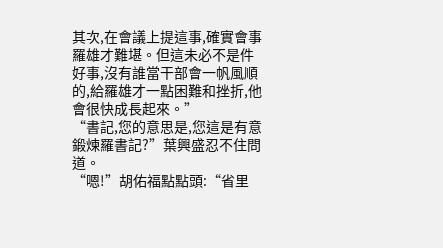其次,在會議上提這事,確實會事羅雄才難堪。但這未必不是件好事,沒有誰當干部會一帆風順的,給羅雄才一點困難和挫折,他會很快成長起來。”
“書記,您的意思是,您這是有意鍛煉羅書記?”葉興盛忍不住問道。
“嗯!”胡佑福點點頭:“省里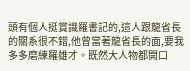頭有個人挺賞識羅書記的,這人跟龍省長的關系很不錯,他曾當著龍省長的面,要我多多磨練羅雄才。既然大人物都開口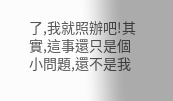了,我就照辦吧!其實,這事還只是個小問題,還不是我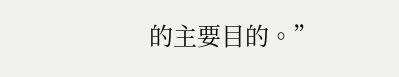的主要目的。”